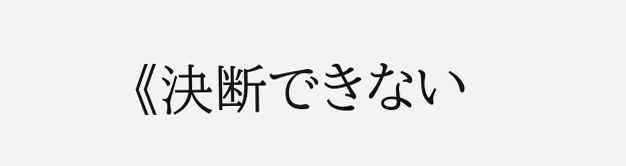《決断できない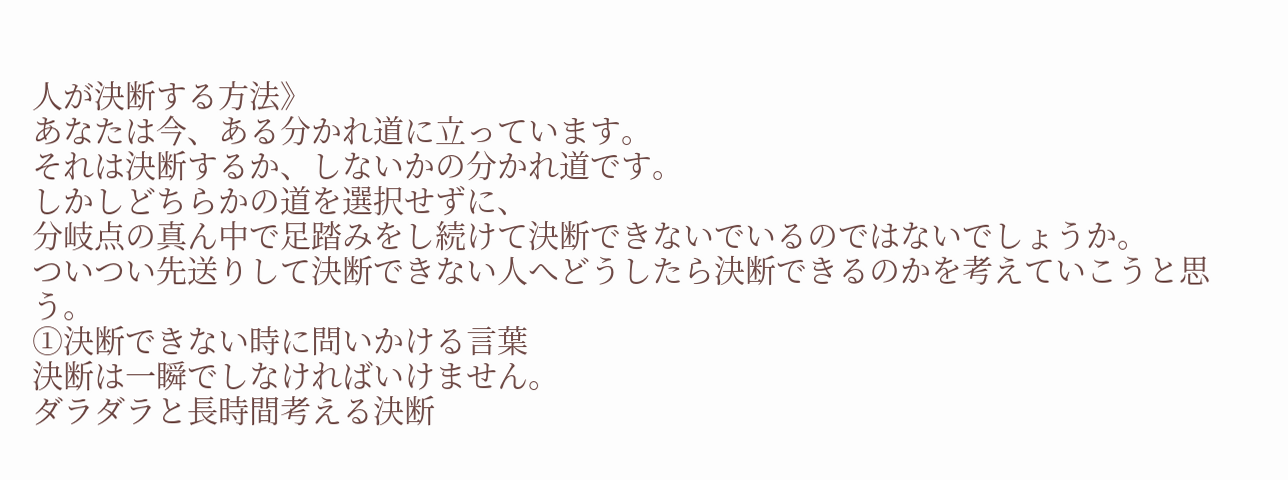人が決断する方法》
あなたは今、ある分かれ道に立っています。
それは決断するか、しないかの分かれ道です。
しかしどちらかの道を選択せずに、
分岐点の真ん中で足踏みをし続けて決断できないでいるのではないでしょうか。
ついつい先送りして決断できない人へどうしたら決断できるのかを考えていこうと思う。
①決断できない時に問いかける言葉
決断は一瞬でしなければいけません。
ダラダラと長時間考える決断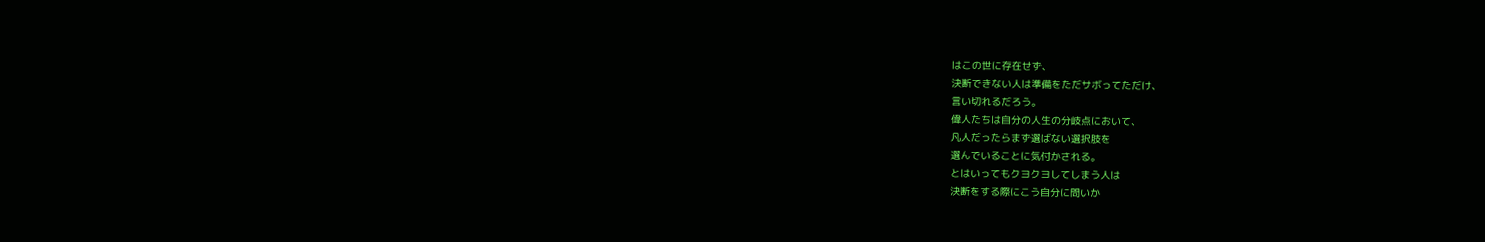はこの世に存在せず、
決断できない人は準備をただサボってただけ、
言い切れるだろう。
偉人たちは自分の人生の分岐点において、
凡人だったらまず選ばない選択肢を
選んでいることに気付かされる。
とはいってもクヨクヨしてしまう人は
決断をする際にこう自分に問いか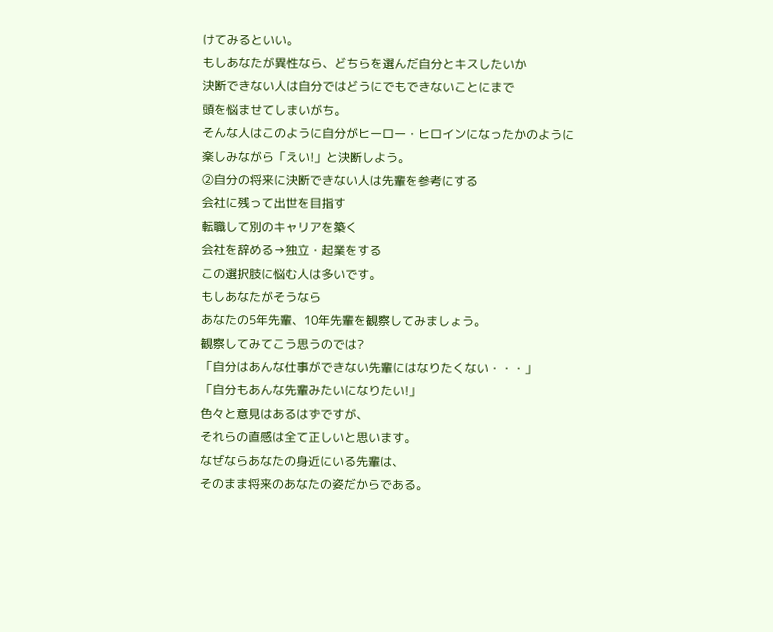けてみるといい。
もしあなたが異性なら、どちらを選んだ自分とキスしたいか
決断できない人は自分ではどうにでもできないことにまで
頭を悩ませてしまいがち。
そんな人はこのように自分がヒーロー・ヒロインになったかのように
楽しみながら「えい!」と決断しよう。
②自分の将来に決断できない人は先輩を参考にする
会社に残って出世を目指す
転職して別のキャリアを築く
会社を辞める→独立・起業をする
この選択肢に悩む人は多いです。
もしあなたがそうなら
あなたの5年先輩、10年先輩を観察してみましょう。
観察してみてこう思うのでは?
「自分はあんな仕事ができない先輩にはなりたくない・・・」
「自分もあんな先輩みたいになりたい!」
色々と意見はあるはずですが、
それらの直感は全て正しいと思います。
なぜならあなたの身近にいる先輩は、
そのまま将来のあなたの姿だからである。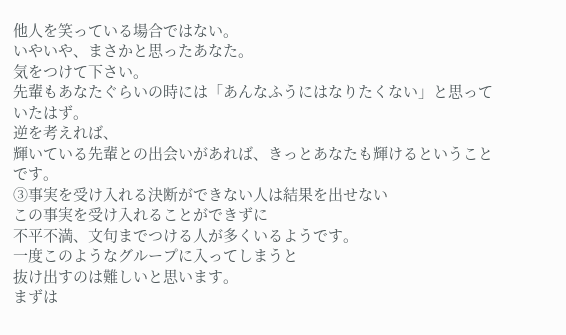他人を笑っている場合ではない。
いやいや、まさかと思ったあなた。
気をつけて下さい。
先輩もあなたぐらいの時には「あんなふうにはなりたくない」と思っていたはず。
逆を考えれば、
輝いている先輩との出会いがあれば、きっとあなたも輝けるということです。
③事実を受け入れる決断ができない人は結果を出せない
この事実を受け入れることができずに
不平不満、文句までつける人が多くいるようです。
一度このようなグループに入ってしまうと
抜け出すのは難しいと思います。
まずは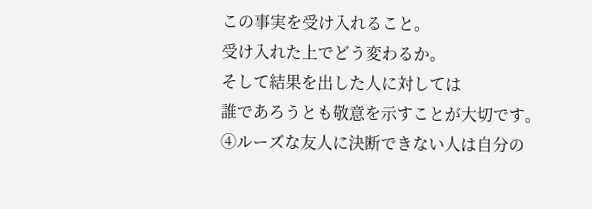この事実を受け入れること。
受け入れた上でどう変わるか。
そして結果を出した人に対しては
誰であろうとも敬意を示すことが大切です。
④ルーズな友人に決断できない人は自分の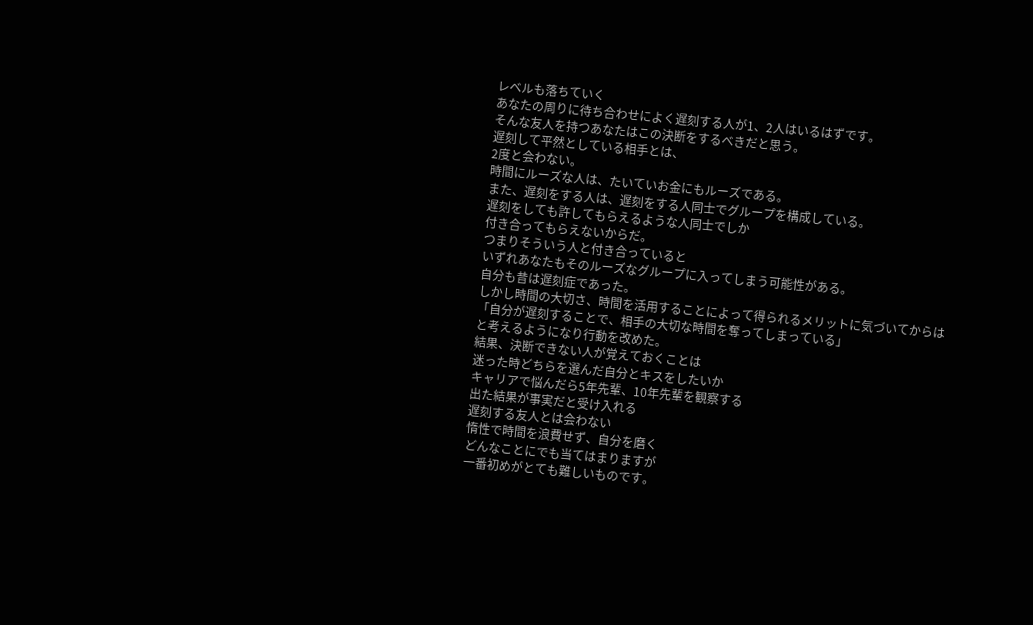レベルも落ちていく
あなたの周りに待ち合わせによく遅刻する人が1、2人はいるはずです。
そんな友人を持つあなたはこの決断をするべきだと思う。
遅刻して平然としている相手とは、
2度と会わない。
時間にルーズな人は、たいていお金にもルーズである。
また、遅刻をする人は、遅刻をする人同士でグループを構成している。
遅刻をしても許してもらえるような人同士でしか
付き合ってもらえないからだ。
つまりそういう人と付き合っていると
いずれあなたもそのルーズなグループに入ってしまう可能性がある。
自分も昔は遅刻症であった。
しかし時間の大切さ、時間を活用することによって得られるメリットに気づいてからは
「自分が遅刻することで、相手の大切な時間を奪ってしまっている」
と考えるようになり行動を改めた。
結果、決断できない人が覚えておくことは
迷った時どちらを選んだ自分とキスをしたいか
キャリアで悩んだら5年先輩、10年先輩を観察する
出た結果が事実だと受け入れる
遅刻する友人とは会わない
惰性で時間を浪費せず、自分を磨く
どんなことにでも当てはまりますが
一番初めがとても難しいものです。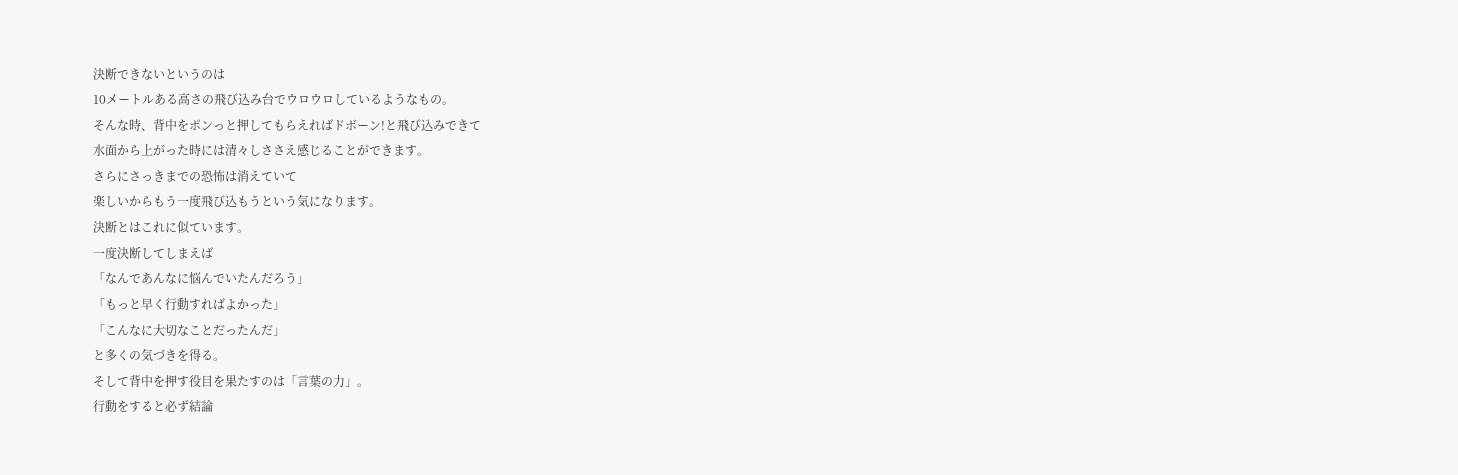決断できないというのは
10メートルある高さの飛び込み台でウロウロしているようなもの。
そんな時、背中をポンっと押してもらえればドボーン!と飛び込みできて
水面から上がった時には清々しささえ感じることができます。
さらにさっきまでの恐怖は消えていて
楽しいからもう一度飛び込もうという気になります。
決断とはこれに似ています。
一度決断してしまえば
「なんであんなに悩んでいたんだろう」
「もっと早く行動すればよかった」
「こんなに大切なことだったんだ」
と多くの気づきを得る。
そして背中を押す役目を果たすのは「言葉の力」。
行動をすると必ず結論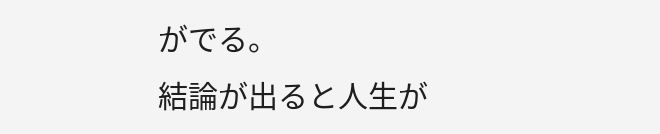がでる。
結論が出ると人生が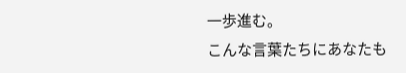一歩進む。
こんな言葉たちにあなたも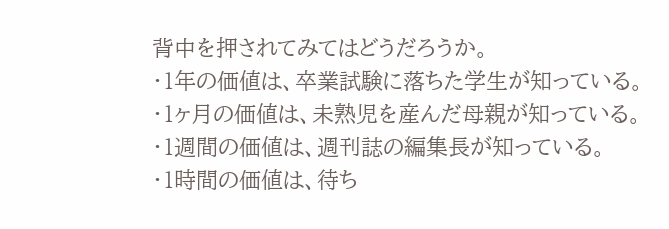背中を押されてみてはどうだろうか。
・1年の価値は、卒業試験に落ちた学生が知っている。
・1ヶ月の価値は、未熟児を産んだ母親が知っている。
・1週間の価値は、週刊誌の編集長が知っている。
・1時間の価値は、待ち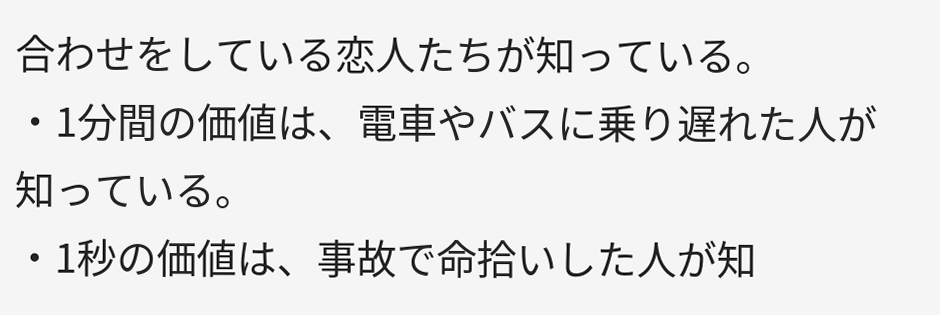合わせをしている恋人たちが知っている。
・1分間の価値は、電車やバスに乗り遅れた人が知っている。
・1秒の価値は、事故で命拾いした人が知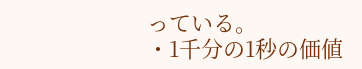っている。
・1千分の1秒の価値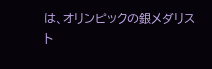は、オリンピックの銀メダリスト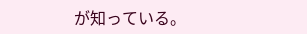が知っている。